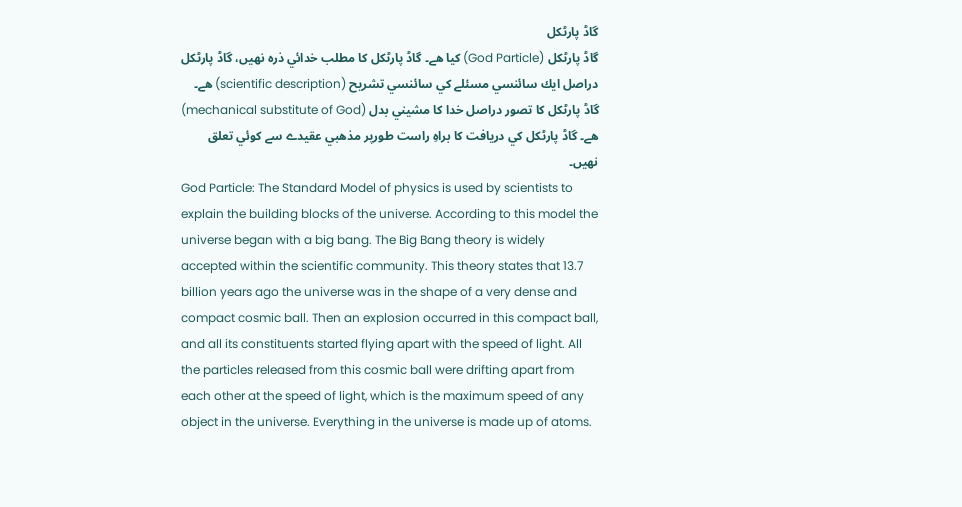گاڈ پارٹكل
گاڈ پارٹكل (God Particle) كيا هے۔ گاڈ پارٹكل كا مطلب خدائي ذره نهيں، گاڈ پارٹكل دراصل ايك سائنسي مسئلے كي سائنسي تشريح (scientific description) هے۔ گاڈ پارٹكل كا تصور دراصل خدا كا مشيني بدل (mechanical substitute of God) هے۔ گاڈ پارٹكل كي دريافت كا براهِ راست طورپر مذهبي عقيدے سے كوئي تعلق نهيں۔
God Particle: The Standard Model of physics is used by scientists to explain the building blocks of the universe. According to this model the universe began with a big bang. The Big Bang theory is widely accepted within the scientific community. This theory states that 13.7 billion years ago the universe was in the shape of a very dense and compact cosmic ball. Then an explosion occurred in this compact ball, and all its constituents started flying apart with the speed of light. All the particles released from this cosmic ball were drifting apart from each other at the speed of light, which is the maximum speed of any object in the universe. Everything in the universe is made up of atoms.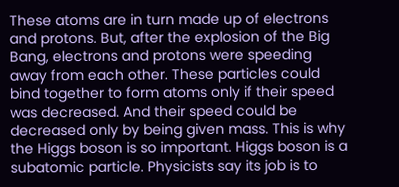These atoms are in turn made up of electrons and protons. But, after the explosion of the Big Bang, electrons and protons were speeding away from each other. These particles could bind together to form atoms only if their speed was decreased. And their speed could be decreased only by being given mass. This is why the Higgs boson is so important. Higgs boson is a subatomic particle. Physicists say its job is to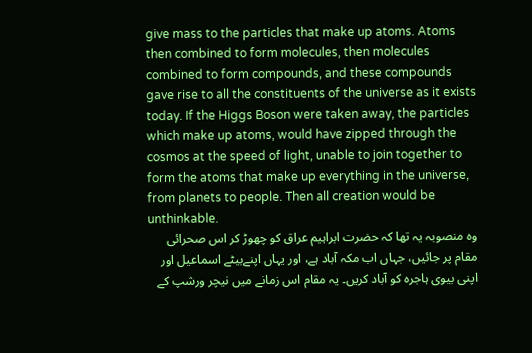give mass to the particles that make up atoms. Atoms then combined to form molecules, then molecules combined to form compounds, and these compounds gave rise to all the constituents of the universe as it exists today. If the Higgs Boson were taken away, the particles which make up atoms, would have zipped through the cosmos at the speed of light, unable to join together to form the atoms that make up everything in the universe, from planets to people. Then all creation would be unthinkable.
وہ منصوبہ یہ تھا کہ حضرت ابراہیم عراق کو چھوڑ کر اس صحرائی مقام پر جائیں، جہاں اب مکہ آباد ہے، اور یہاں اپنےبیٹے اسماعیل اور اپنی بیوی ہاجرہ کو آباد کریں۔ یہ مقام اس زمانے میں نیچر ورشپ کے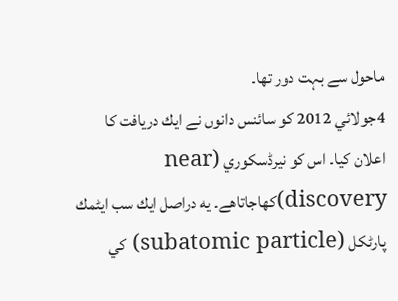ماحول سے بہت دور تھا۔
4جولائي 2012 كو سائنس دانوں نے ايك دريافت كا اعلان كيا۔ اس كو نيرڈسكوري (near discovery)كهاجاتاهے۔ يه دراصل ايك سب ايٹمك پارٹكل (subatomic particle) كي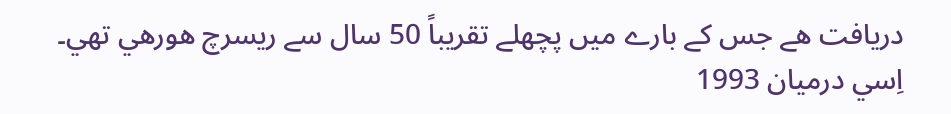دريافت هے جس كے بارے ميں پچھلے تقريباً 50 سال سے ریسرچ هورهي تھي۔ اِسي درميان 1993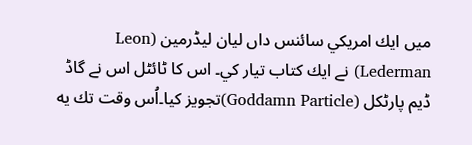ميں ايك امريكي سائنس داں ليان ليڈرمين (Leon Lederman) نے ايك كتاب تيار كي۔ اس كا ٹائٹل اس نے گاڈ ڈيم پارٹكل (Goddamn Particle)تجويز كيا۔اُس وقت تك يه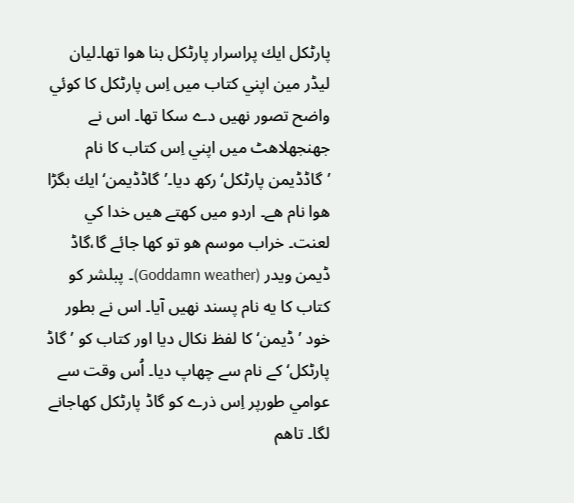پارٹكل ايك پراسرار پارٹكل بنا هوا تھا۔ليان ليڈر مين اپني كتاب ميں اِس پارٹكل كا كوئي واضح تصور نهيں دے سكا تھا۔ اس نے جھنجھلاهٹ ميں اپني اِس كتاب كا نام ’گاڈڈيمن پارٹكل‘ ركھ ديا۔’گاڈڈيمن‘ ايك بگڑا هوا نام هے۔ اردو ميں كهتے هيں خدا كي لعنت۔ خراب موسم هو تو كها جائے گا،گاڈ ڈيمن ويدر (Goddamn weather)۔ پبلشر كو كتاب كا يه نام پسند نهيں آيا۔ اس نے بطور خود ’ڈيمن‘ كا لفظ نكال ديا اور كتاب كو ’گاڈ پارٹكل‘ كے نام سے چھاپ ديا۔ اُس وقت سے عوامي طورپر اِس ذرے كو گاڈ پارٹكل كهاجانے لگا۔ تاهم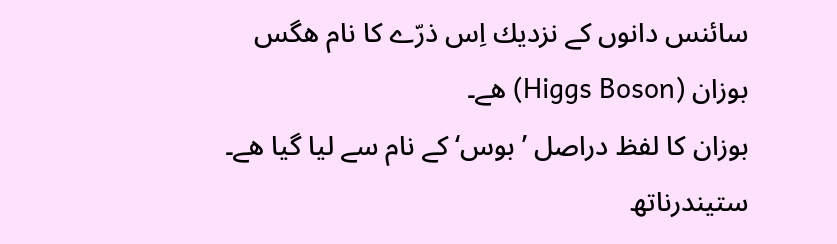سائنس دانوں كے نزديك اِس ذرّے كا نام هگس بوزان (Higgs Boson) هے۔
بوزان كا لفظ دراصل ’بوس‘ كے نام سے ليا گيا هے۔ ستيندرناتھ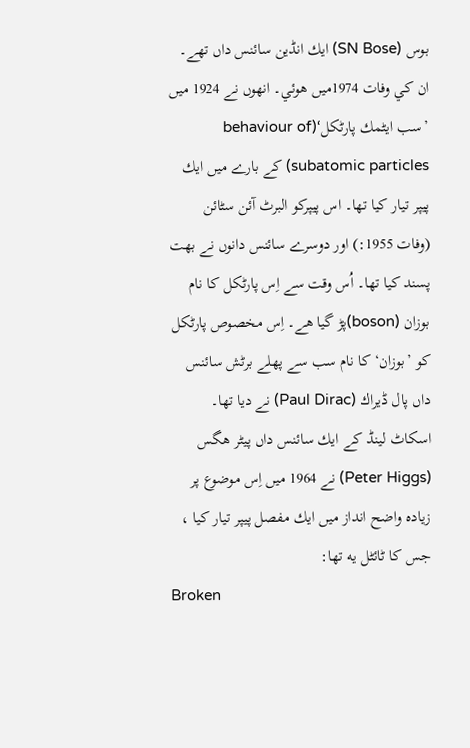بوس (SN Bose) ايك انڈين سائنس داں تھے۔ ان كي وفات 1974ميں هوئي۔ انھوں نے 1924 ميں ’سب ايٹمك پارٹكل‘(behaviour of subatomic particles) كے بارے ميں ايك پيپر تيار كيا تھا۔ اس پيپركو البرٹ آئن سٹائن (وفات 1955:) اور دوسرے سائنس دانوں نے بهت پسند كيا تھا۔ اُس وقت سے اِس پارٹكل كا نام بوزان (boson)پڑ گيا هے۔ اِس مخصوص پارٹكل كو ’بوزان‘ كا نام سب سے پهلے برٹش سائنس داں پال ڈيراك (Paul Dirac) نے ديا تھا۔ اسكاٹ لينڈ كے ايك سائنس داں پيٹر هگس (Peter Higgs) نے 1964 ميں اِس موضوع پر زياده واضح انداز ميں ايك مفصل پيپر تيار كيا ، جس كا ٹائٹل يه تھا:
Broken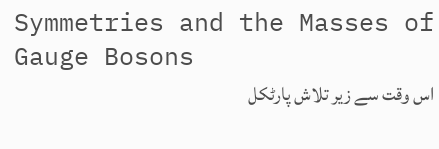Symmetries and the Masses of Gauge Bosons
اس وقت سے زير تلاش پارٹكل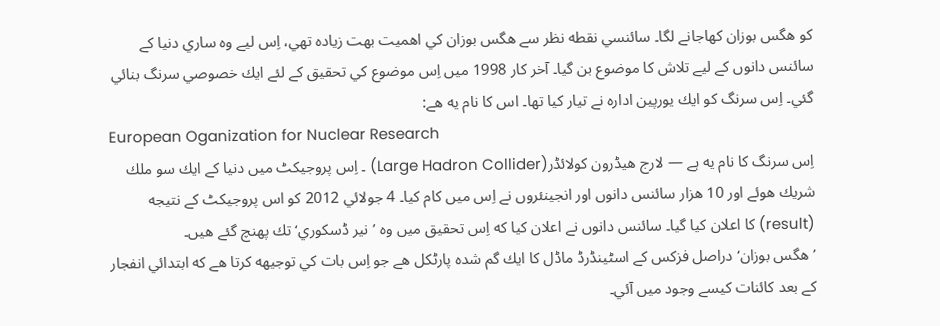كو هگس بوزان كهاجانے لگا۔ سائنسي نقطه نظر سے هگس بوزان كي اهميت بهت زياده تھي، اِس ليے وه ساري دنيا كے سائنس دانوں كے ليے تلاش كا موضوع بن گيا۔ آخر كار 1998 ميں اِس موضوع كي تحقيق كے لئے ايك خصوصي سرنگ بنائي گئي۔ اِس سرنگ كو ايك يورپين اداره نے تيار كيا تھا۔ اس كا نام يه هے:
European Oganization for Nuclear Research
اِس سرنگ كا نام يه ہے — لارج هيڈرون كولائڈر(Large Hadron Collider) ۔ اِس پروجيكٹ ميں دنيا كے ايك سو ملك شريك هوئے اور 10 هزار سائنس دانوں اور انجينئروں نے اِس ميں كام كيا۔ 4 جولائي 2012 كو اس پروجيكٹ كے نتيجه (result) كا اعلان كيا گيا۔ سائنس دانوں نے اعلان كيا كه اِس تحقيق ميں وه ’نير ڈسكوري‘ تك پهنچ گئے هيں۔
’هگس بوزان‘ دراصل فزكس كے اسٹينڈرڈ ماڈل كا ايك گم شده پارٹكل هے جو اِس بات كي توجيهه كرتا هے كه ابتدائي انفجار كے بعد كائنات كيسے وجود ميں آئي۔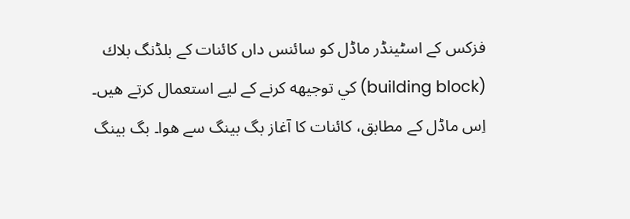فزكس كے اسٹينڈر ماڈل كو سائنس داں كائنات كے بلڈنگ بلاك (building block) كي توجيهه كرنے كے ليے استعمال كرتے هيں۔ اِس ماڈل كے مطابق، كائنات كا آغاز بگ بينگ سے هوا۔ بگ بينگ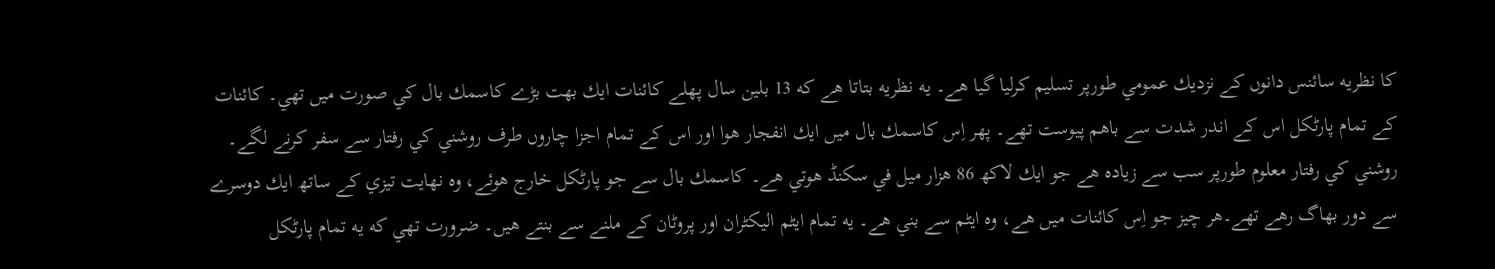كا نظريه سائنس دانوں كے نزديك عمومي طورپر تسليم كرليا گيا هے۔ يه نظريه بتاتا هے كه 13 بلين سال پهلے كائنات ايك بهت بڑے كاسمك بال كي صورت ميں تھي۔ كائنات كے تمام پارٹكل اس كے اندر شدت سے باهم پيوست تھے۔ پھر اِس كاسمك بال ميں ايك انفجار هوا اور اس كے تمام اجزا چاروں طرف روشني كي رفتار سے سفر كرنے لگے۔ روشني كي رفتار معلوم طورپر سب سے زياده هے جو ايك لاكھ 86 هزار ميل في سكنڈ هوتي هے۔ كاسمك بال سے جو پارٹكل خارج هوئے، وه نهايت تيزي كے ساتھ ايك دوسرے سے دور بھاگ رهے تھے۔هر چيز جو اِس كائنات ميں هے، وه ايٹم سے بني هے۔ يه تمام ايٹم اليكٹران اور پروٹان كے ملنے سے بنتے هيں۔ ضرورت تھي كه يه تمام پارٹكل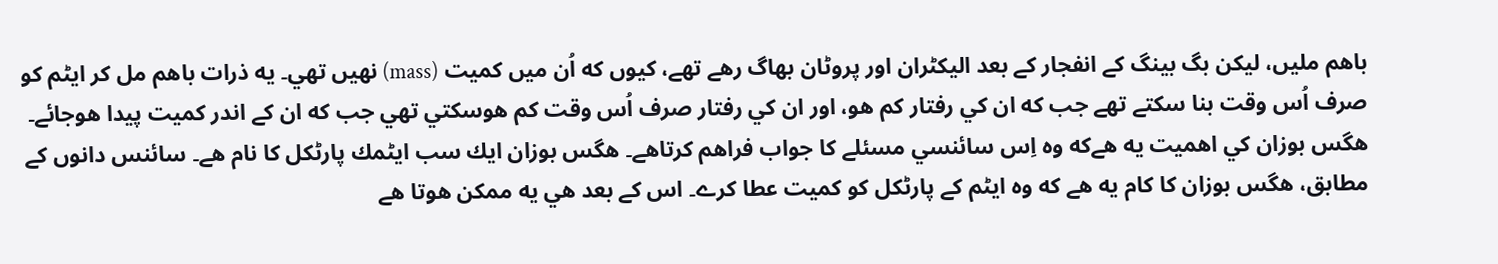باهم مليں، ليكن بگ بينگ كے انفجار كے بعد اليكٹران اور پروٹان بھاگ رهے تھے، كيوں كه اُن ميں كميت (mass) نهيں تھي۔ يه ذرات باهم مل كر ايٹم كو صرف اُس وقت بنا سكتے تھے جب كه ان كي رفتار كم هو، اور ان كي رفتار صرف اُس وقت كم هوسكتي تھي جب كه ان كے اندر كميت پيدا هوجائے۔
هگس بوزان كي اهميت يه هےكه وه اِس سائنسي مسئلے كا جواب فراهم كرتاهے۔ هگس بوزان ايك سب ايٹمك پارٹكل كا نام هے۔ سائنس دانوں كے مطابق، هگس بوزان كا كام يه هے كه وه ايٹم كے پارٹكل كو كميت عطا كرے۔ اس كے بعد هي يه ممكن هوتا هے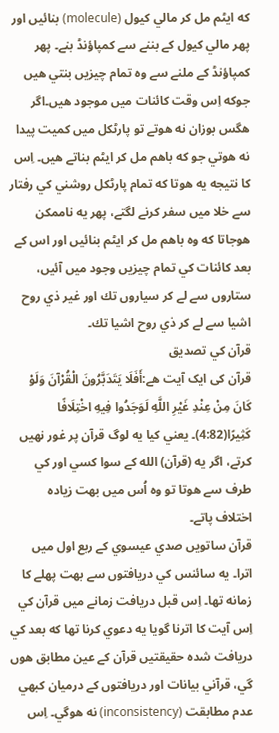كه ايٹم مل كر مالي كيول (molecule) بنائيں اور پھر مالي كيول كے بننے سے كمپاؤنڈ بنے۔ پھر كمپاؤنڈ كے ملنے سے وه تمام چيزيں بنتي هيں جوكه اِس وقت كائنات ميں موجود هيں۔اگر هگس بوزان نه هوتے تو پارٹكل ميں كميت پيدا نه هوتي جو كه باهم مل كر ايٹم بناتے هيں۔ اِس كا نتيجه يه هوتا كه تمام پارٹكل روشني كي رفتار سے خلا ميں سفر كرنے لگتے، پھر يه ناممكن هوجاتا كه وه باهم مل كر ايٹم بنائيں اور اس كے بعد كائنات كي تمام چيزيں وجود ميں آئيں، ستاروں سے لے كر سياروں تك اور غير ذي روح اشيا سے لے كر ذي روح اشيا تك۔
قرآن كي تصديق
قرآن کی ایک آیت هے:أَفَلَا يَتَدَبَّرُونَ الْقُرْآنَ وَلَوْ كَانَ مِنْ عِنْدِ غَيْرِ اللَّهِ لَوَجَدُوا فِيهِ اخْتِلَافًا كَثِيرًا(4:82)۔ يعني كيا يه لوگ قرآن پر غور نهيں كرتے، اگر يه (قرآن) الله كے سوا كسي اور كي طرف سے هوتا تو وه اُس ميں بهت زياده اختلاف پاتے۔
قرآن ساتويں صدي عيسوي كے ربع اول ميں اترا۔ يه سائنس كي دريافتوں سے بهت پهلے كا زمانه تھا۔ اِس قبل دريافت زمانے ميں قرآن كي اِس آيت كا اترنا گويا يه دعوي كرنا تھا كه بعد كي دريافت شده حقيقتيں قرآن كے عين مطابق هوں گي، قرآني بيانات اور دريافتوں كے درميان كبھي عدم مطابقت (inconsistency) نه هوگي۔ اِس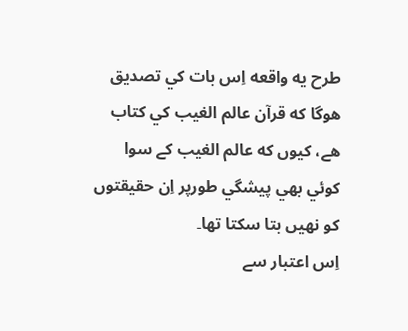طرح يه واقعه اِس بات كي تصديق هوگا كه قرآن عالم الغيب كي كتاب هے، كيوں كه عالم الغيب كے سوا كوئي بھي پيشگي طورپر اِن حقيقتوں كو نهيں بتا سكتا تھا۔
اِس اعتبار سے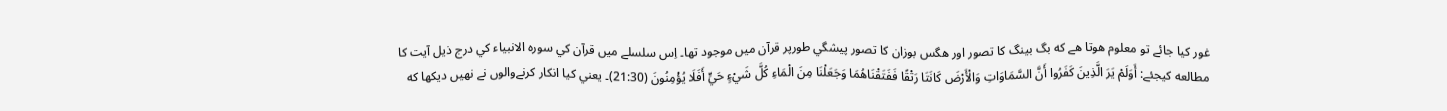غور كيا جائے تو معلوم هوتا هے كه بگ بينگ كا تصور اور هگس بوزان كا تصور پيشگي طورپر قرآن ميں موجود تھا۔ اِس سلسلے ميں قرآن كي سوره الانبياء كي درج ذيل آيت كا مطالعه كيجئے: أَوَلَمْ يَرَ الَّذِينَ كَفَرُوا أَنَّ السَّمَاوَاتِ وَالْأَرْضَ كَانَتَا رَتْقًا فَفَتَقْنَاهُمَا وَجَعَلْنَا مِنَ الْمَاءِ كُلَّ شَيْءٍ حَيٍّ أَفَلَا يُؤْمِنُونَ (21:30)۔ يعني كيا انكار كرنےوالوں نے نهيں ديكھا كه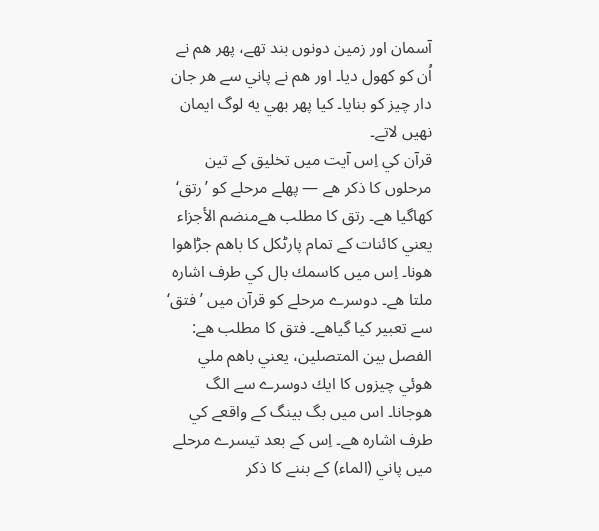آسمان اور زمين دونوں بند تھے، پھر هم نے اُن كو كھول ديا۔ اور هم نے پاني سے هر جان دار چيز كو بنايا۔ كيا پھر بھي يه لوگ ايمان نهيں لاتے۔
قرآن كي اِس آيت ميں تخليق كے تين مرحلوں كا ذكر هے — پهلے مرحلے كو ’رتق‘ كهاگيا هے۔ رتق كا مطلب هےمنضم الأجزاء يعني كائنات كے تمام پارٹكل كا باهم جڑاهوا هونا۔ اِس ميں كاسمك بال كي طرف اشاره ملتا هے۔ دوسرے مرحلے كو قرآن ميں ’فتق‘ سے تعبير كيا گياهے۔ فتق كا مطلب هے: الفصل بين المتصلين، يعني باهم ملي هوئي چيزوں كا ايك دوسرے سے الگ هوجانا۔ اس ميں بگ بينگ كے واقعے كي طرف اشاره هے۔ اِس كے بعد تيسرے مرحلے ميں پاني (الماء) كے بننے كا ذكر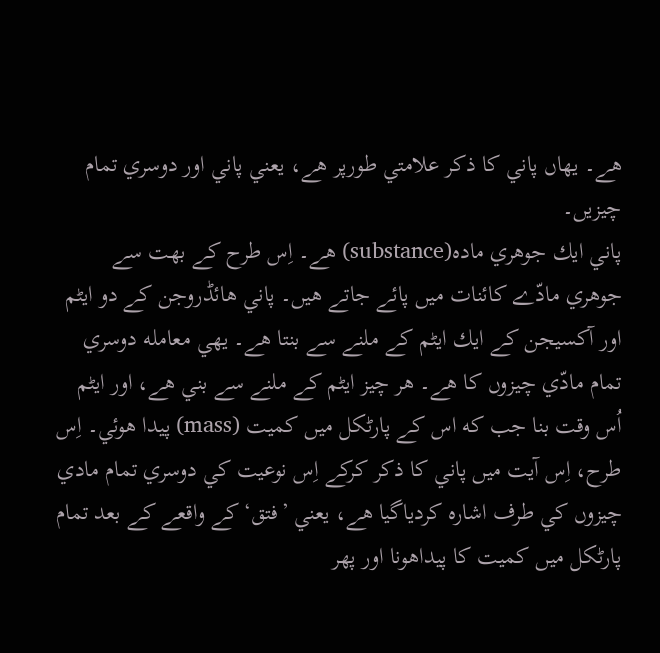هے۔ يهاں پاني كا ذكر علامتي طورپر هے، يعني پاني اور دوسري تمام چيزيں۔
پاني ايك جوهري ماده(substance) هے۔ اِس طرح كے بهت سے جوهري مادّے كائنات ميں پائے جاتے هيں۔ پاني هائڈروجن كے دو ايٹم اور آكسيجن كے ايك ايٹم كے ملنے سے بنتا هے۔ يهي معامله دوسري تمام مادّي چيزوں كا هے۔ هر چيز ايٹم كے ملنے سے بني هے، اور ايٹم اُس وقت بنا جب كه اس كے پارٹكل ميں كميت (mass) پيدا هوئي۔ اِس طرح، اِس آيت ميں پاني كا ذكر كركے اِس نوعيت كي دوسري تمام مادي چيزوں كي طرف اشاره كردياگيا هے، يعني ’فتق‘كے واقعے كے بعد تمام پارٹكل ميں كميت كا پيداهونا اور پھر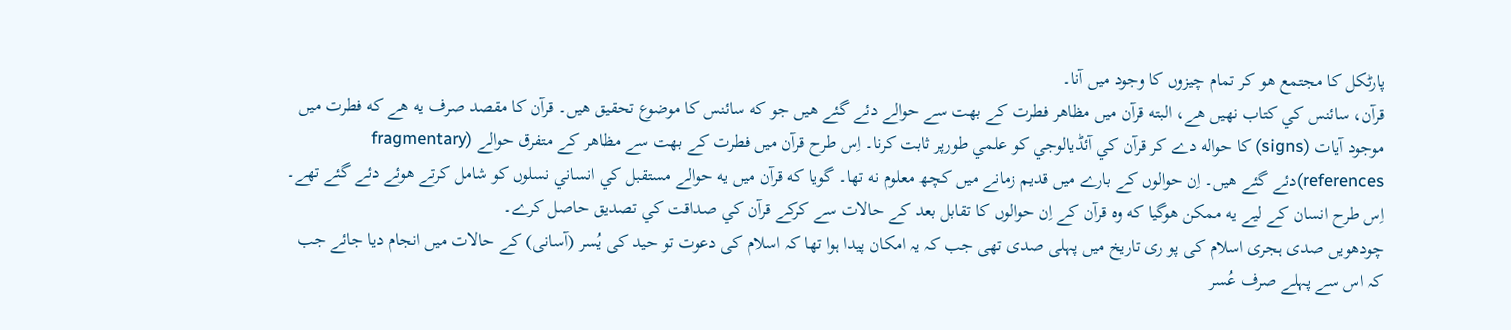پارٹكل كا مجتمع هو كر تمام چيزوں كا وجود ميں آنا۔
قرآن، سائنس كي كتاب نهيں هے، البته قرآن ميں مظاهر فطرت كے بهت سے حوالے دئے گئے هيں جو كه سائنس كا موضوع تحقيق هيں۔ قرآن كا مقصد صرف يه هے كه فطرت ميں موجود آيات (signs) كا حواله دے كر قرآن كي آئڈيالوجي كو علمي طورپر ثابت كرنا۔ اِس طرح قرآن ميں فطرت كے بهت سے مظاهر كے متفرق حوالے (fragmentary references)دئے گئے هيں۔ اِن حوالوں كے بارے ميں قديم زمانے ميں كچھ معلوم نه تھا۔ گويا كه قرآن ميں يه حوالے مستقبل كي انساني نسلوں كو شامل كرتے هوئے دئے گئے تھے۔ اِس طرح انسان كے ليے يه ممكن هوگيا كه وه قرآن كے اِن حوالوں كا تقابل بعد كے حالات سے كركے قرآن كي صداقت كي تصديق حاصل كرے۔
چودھویں صدی ہجری اسلام کی پو ری تاریخ میں پہلی صدی تھی جب کہ یہ امکان پیدا ہوا تھا کہ اسلام کی دعوت تو حید کی یُسر (آسانی) کے حالات میں انجام دیا جائے جب کہ اس سے پہلے صرف عُسر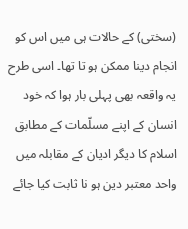(سختی) کے حالات ہی میں اس کو انجام دینا ممکن ہو تا تھا۔ اسی طرح یہ واقعہ بھی پہلی بار ہوا کہ خود انسان کے اپنے مسلّمات کے مطابق اسلام کا دیگر ادیان کے مقابلہ میں واحد معتبر دین ہو نا ثابت کیا جائے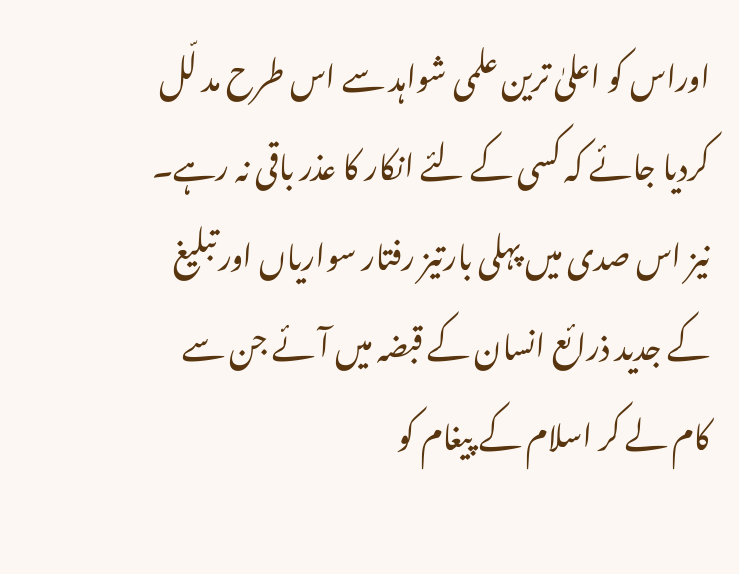اوراس کو اعلیٰ ترین علمی شواہد سے اس طرح مد لّل کردیا جائے کہ کسی کے لئے انکار کا عذر باقی نہ رہے۔ نیز اس صدی میں پہلی بارتیز رفتار سواریاں اور تبلیغ کے جدید ذرائع انسان کے قبضہ میں آئے جن سے کام لے کر اسلام کے پیغام کو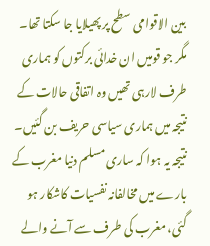بین الاقوامی سطح پر پھیلایا جا سکتا تھا۔ مگر جو قومیں ان خدائی برکتوں کو ہماری طرف لارہی تھیں وہ اتفاقی حالات کے نتیجہ میں ہماری سیاسی حریف بن گئیں۔ نتیجہ یہ ہوا کہ ساری مسلم دنیا مغرب کے بارے میں مخالفانہ نفسیات کاشکار ہو گئی، مغرب کی طرف سے آنے والے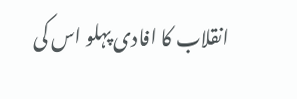انقلاب کا افادی پہلو اس کی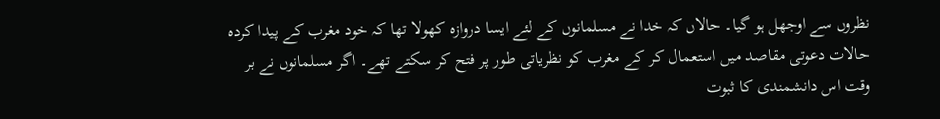نظروں سے اوجھل ہو گیا۔ حالاں کہ خدا نے مسلمانوں کے لئے ایسا دروازہ کھولا تھا کہ خود مغرب کے پیدا کردہ حالات دعوتی مقاصد میں استعمال کر کے مغرب کو نظریاتی طور پر فتح کر سکتے تھے۔ اگر مسلمانوں نے بر وقت اس دانشمندی کا ثبوت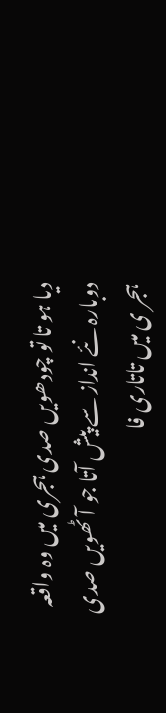دیا ہو تا تو چودھویں صدی ہجری میں وہ واقعہ دوبارہ نئے انداز سے پیش آتا جو آٹھویں صدی ہجر ی میں تاتاری فا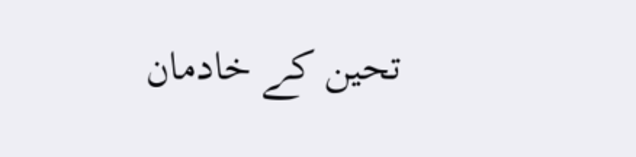تحین کے خادمان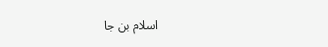اسلام بن جا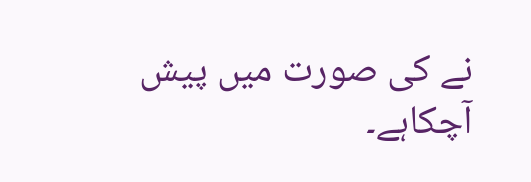نے کی صورت میں پیش آچکاہے۔